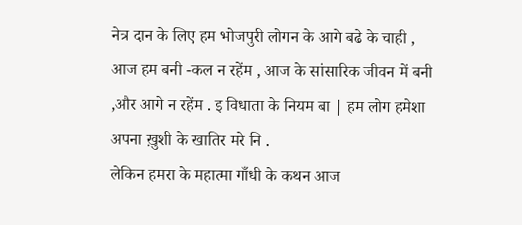नेत्र दान के लिए हम भोजपुरी लोगन के आगे बढे के चाही , आज हम बनी -कल न रहेंम , आज के सांसारिक जीवन में बनी ,और आगे न रहेंम . इ विधाता के नियम बा | हम लोग हमेशा अपना ख़ुशी के खातिर मरे नि .
लेकिन हमरा के महात्मा गाँधी के कथन आज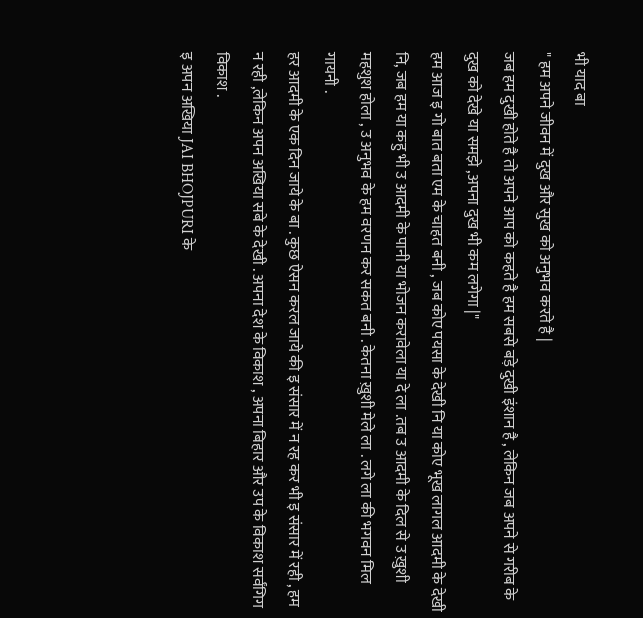भी याद बा
" हम अपने जीवन में दुख और सुख को अनुभव करते है |
जब हम दुखी होते है तो अपने आप को कहते है हम सबसे बड़े दुखी इंशान है , लेकिन जब अपने से गरीब के दुख को देखे या समझे ,अपना दुख भी कम लगेगा |"
हम आज इ गो बात बता एम के चाहत बनी , जब कोए पयसा के देखी नि या कोए भूख लागल आदमी के देखी नि, जब हम या कहु भी उ आदमी के पानी या भोजन करावेला या दे ला .तब उ आदमी के दिल से उ ख़ुशी महशुश होला , उ अनुभव के हम वरणन कर सकत बनी . केतना ख़ुशी मेले ला . लगे ला की भगवन मिल गायनी .
हर आदमी के एक दिन जाये के बा . कुछ ऐसन करल जाये की इ संसार में न रह कर भी इ संसार में रही , हम न रही ,लेकिन अपन अखिया सबे के देखी . अपना देश के विकाश , अपना बिहार और उप के विकाश सर्वंगिग विकाश .
इ अपन अखिया JAI BHOJPURI के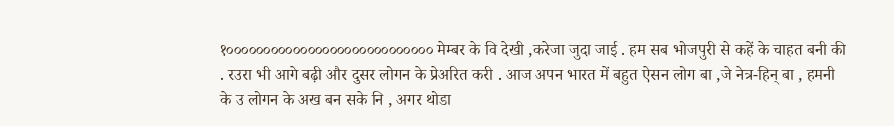१०००००००००००००००००००००००००००० मेम्बर के वि देखी ,करेजा जुदा जाई . हम सब भोजपुरी से कहें के चाहत बनी की . रउरा भी आगे बढ़ी और दुसर लोगन के प्रेअरित करी . आज अपन भारत में बहुत ऐसन लोग बा ,जे नेत्र-हिन् बा , हमनी के उ लोगन के अख बन सके नि , अगर थोडा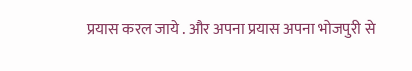प्रयास करल जाये . और अपना प्रयास अपना भोजपुरी से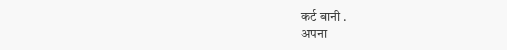कर्ट बानी .
अपना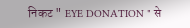निकट " EYE DONATION " से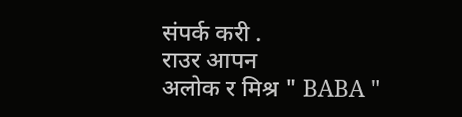संपर्क करी .
राउर आपन
अलोक र मिश्र " BABA "